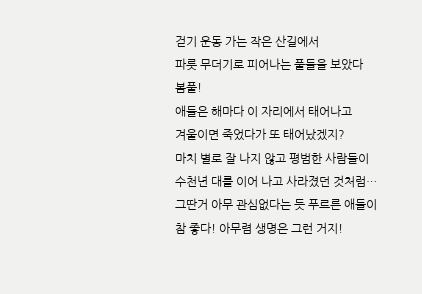걷기 운동 가는 작은 산길에서
파릇 무더기로 피어나는 풀들을 보았다
봄풀!
애들은 해마다 이 자리에서 태어나고
겨울이면 죽었다가 또 태어났겠지?
마치 별로 잘 나지 않고 평범한 사람들이
수천년 대를 이어 나고 사라졌던 것처럼…
그딴거 아무 관심없다는 듯 푸르른 애들이
참 좋다! 아무렴 생명은 그런 거지!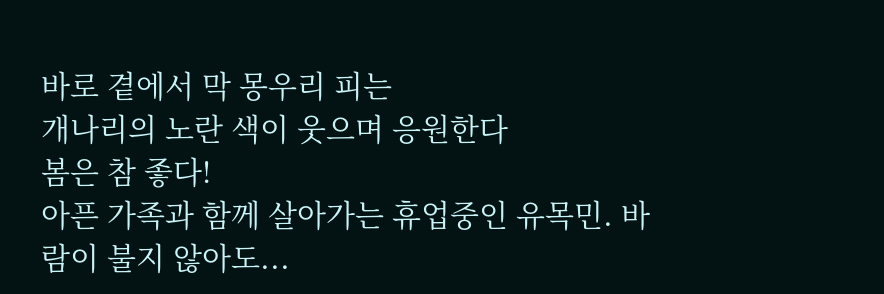바로 곁에서 막 몽우리 피는
개나리의 노란 색이 웃으며 응원한다
봄은 참 좋다!
아픈 가족과 함께 살아가는 휴업중인 유목민. 바람이 불지 않아도...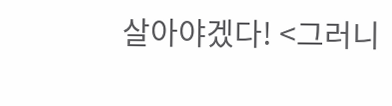살아야겠다! <그러니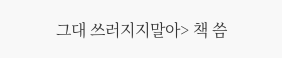그대 쓰러지지말아> 책 씀